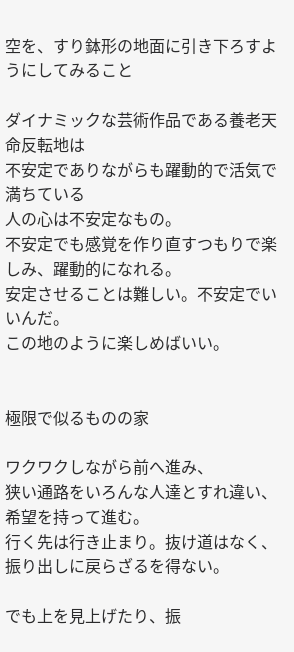空を、すり鉢形の地面に引き下ろすようにしてみること

ダイナミックな芸術作品である養老天命反転地は
不安定でありながらも躍動的で活気で満ちている
人の心は不安定なもの。
不安定でも感覚を作り直すつもりで楽しみ、躍動的になれる。
安定させることは難しい。不安定でいいんだ。
この地のように楽しめばいい。


極限で似るものの家

ワクワクしながら前へ進み、
狭い通路をいろんな人達とすれ違い、希望を持って進む。
行く先は行き止まり。抜け道はなく、
振り出しに戻らざるを得ない。

でも上を見上げたり、振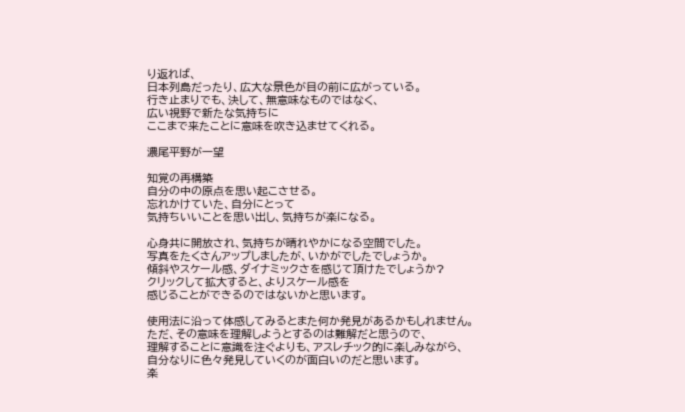り返れば、
日本列島だったり、広大な景色が目の前に広がっている。
行き止まりでも、決して、無意味なものではなく、
広い視野で新たな気持ちに
ここまで来たことに意味を吹き込ませてくれる。

濃尾平野が一望

知覚の再構築
自分の中の原点を思い起こさせる。
忘れかけていた、自分にとって
気持ちいいことを思い出し、気持ちが楽になる。

心身共に開放され、気持ちが晴れやかになる空間でした。
写真をたくさんアップしましたが、いかがでしたでしょうか。
傾斜やスケール感、ダイナミックさを感じて頂けたでしょうか?
クリックして拡大すると、よりスケール感を
感じることができるのではないかと思います。

使用法に沿って体感してみるとまた何か発見があるかもしれません。
ただ、その意味を理解しようとするのは難解だと思うので、
理解することに意識を注ぐよりも、アスレチック的に楽しみながら、
自分なりに色々発見していくのが面白いのだと思います。
楽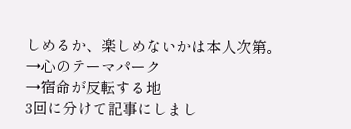しめるか、楽しめないかは本人次第。
→心のテーマパーク
→宿命が反転する地
3回に分けて記事にしまし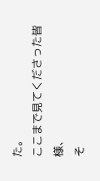た。
ここまで見てくださった皆様、
そ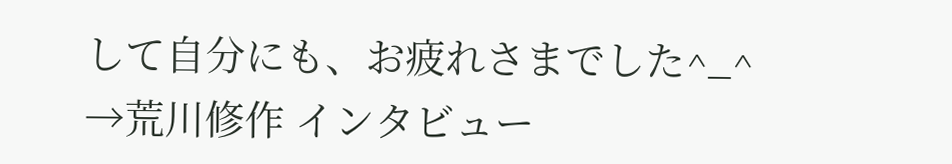して自分にも、お疲れさまでした^_^
→荒川修作 インタビュー